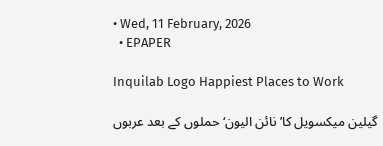• Wed, 11 February, 2026
  • EPAPER

Inquilab Logo Happiest Places to Work

گیلین میکسویل کا’ نائن الیون‘ حملوں کے بعد عربوں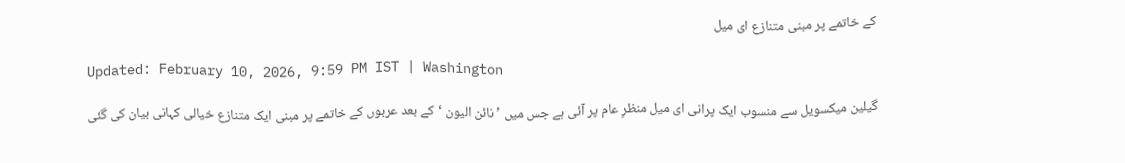کے خاتمے پر مبنی متنازع ای میل

Updated: February 10, 2026, 9:59 PM IST | Washington

گیلین میکسویل سے منسوب ایک پرانی ای میل منظرِ عام پر آئی ہے جس میں ’ نائن الیون ‘کے بعد عربوں کے خاتمے پر مبنی ایک متنازع خیالی کہانی بیان کی گئی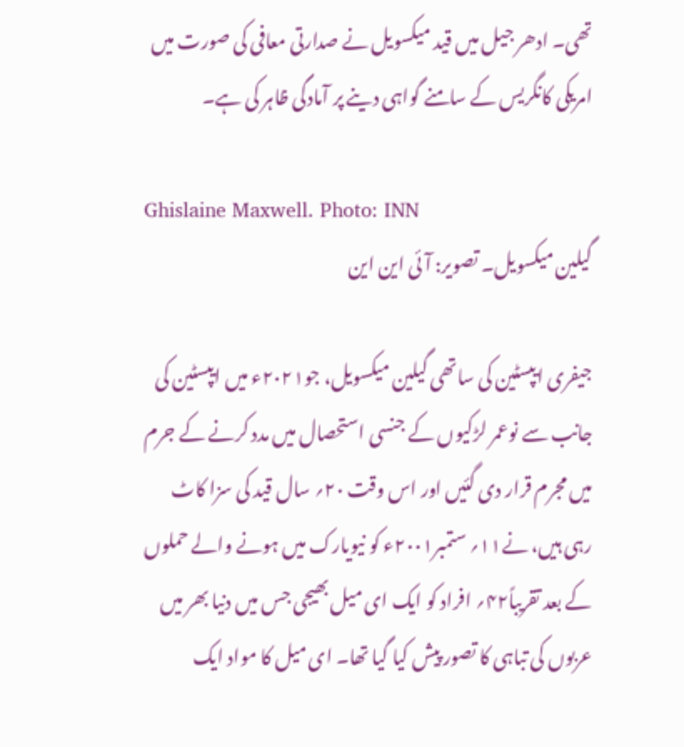تھی۔ ادھر جیل میں قید میکسویل نے صدارتی معافی کی صورت میں امریکی کانگریس کے سامنے گواہی دینے پر آمادگی ظاہر کی ہے۔

Ghislaine Maxwell. Photo: INN
گیلین میکسویل۔ تصویر: آئی این این

جیفری ایپسٹین کی ساتھی گیلین میکسویل، جو۲۰۲۱ء میں ایپسٹین کی جانب سے نوعمر لڑکیوں کے جنسی استحصال میں مدد کرنے کے جرم میں مجرم قرار دی گئیں اور اس وقت ۲۰؍ سال قید کی سزا کاٹ رہی ہیں، نے۱۱؍ ستمبر۲۰۰۱ء کو نیویارک میں ہونے والے حملوں کے بعد تقریباً۴۲؍ افراد کو ایک ای میل بھیجی جس میں دنیا بھر میں عربوں کی تباہی کا تصور پیش کیا گیا تھا۔ ای میل کا مواد ایک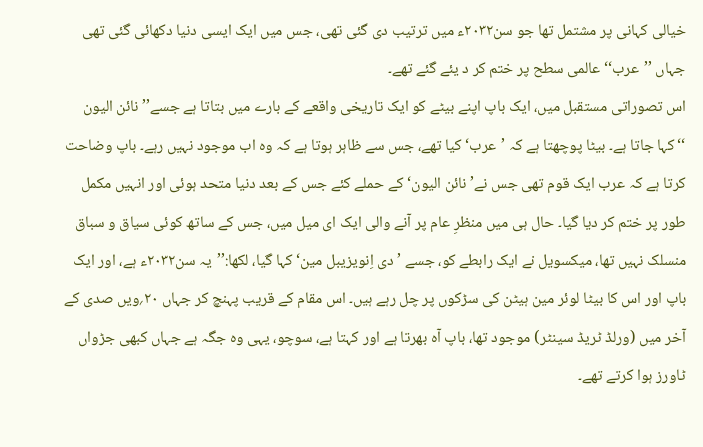خیالی کہانی پر مشتمل تھا جو سن۲۰۳۲ء میں ترتیب دی گئی تھی، جس میں ایک ایسی دنیا دکھائی گئی تھی جہاں ’’عرب‘‘ عالمی سطح پر ختم کر د یئے گئے تھے۔
اس تصوراتی مستقبل میں، ایک باپ اپنے بیٹے کو ایک تاریخی واقعے کے بارے میں بتاتا ہے جسے’’ نائن الیون ‘‘کہا جاتا ہے۔ بیٹا پوچھتا ہے کہ ’عرب‘ کیا تھے، جس سے ظاہر ہوتا ہے کہ وہ اب موجود نہیں رہے۔ باپ وضاحت کرتا ہے کہ عرب ایک قوم تھی جس نے’ نائن الیون‘کے حملے کئے جس کے بعد دنیا متحد ہوئی اور انہیں مکمل طور پر ختم کر دیا گیا۔ حال ہی میں منظرِ عام پر آنے والی ایک ای میل میں، جس کے ساتھ کوئی سیاق و سباق منسلک نہیں تھا، میکسویل نے ایک رابطے کو، جسے ’دی اِنویزیبل مین‘ کہا گیا، لکھا:’’یہ سن۲۰۳۲ء ہے، اور ایک باپ اور اس کا بیٹا لوئر مین ہیٹن کی سڑکوں پر چل رہے ہیں۔ اس مقام کے قریب پہنچ کر جہاں ۲۰؍ویں صدی کے آخر میں (ورلڈ ٹریڈ سینٹر) موجود تھا، باپ آہ بھرتا ہے اور کہتا ہے، سوچو، یہی وہ جگہ ہے جہاں کبھی جڑواں ٹاورز ہوا کرتے تھے۔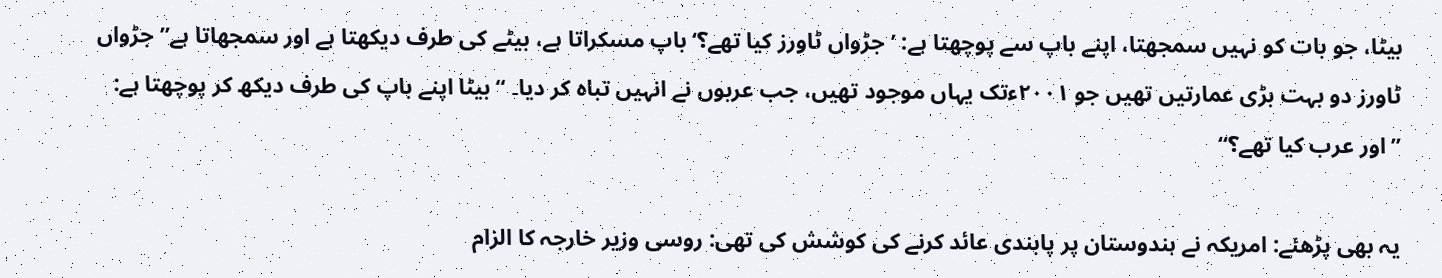بیٹا، جو بات کو نہیں سمجھتا، اپنے باپ سے پوچھتا ہے: ’جڑواں ٹاورز کیا تھے؟‘باپ مسکراتا ہے، بیٹے کی طرف دیکھتا ہے اور سمجھاتا ہے’’جڑواں ٹاورز دو بہت بڑی عمارتیں تھیں جو ۲۰۰۱ءتک یہاں موجود تھیں، جب عربوں نے انہیں تباہ کر دیا۔ ‘‘بیٹا اپنے باپ کی طرف دیکھ کر پوچھتا ہے: ’’اور عرب کیا تھے؟‘‘

یہ بھی پڑھئے: امریکہ نے ہندوستان پر پابندی عائد کرنے کی کوشش کی تھی: روسی وزیر خارجہ کا الزام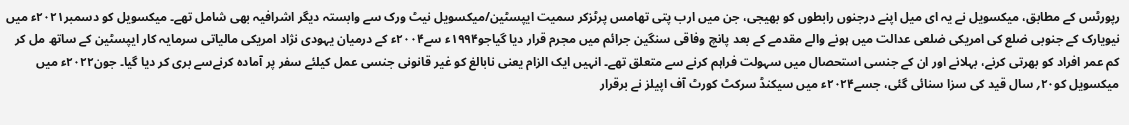رپورٹس کے مطابق، میکسویل نے یہ ای میل اپنے درجنوں رابطوں کو بھیجی، جن میں ارب پتی تھامس پرٹزکر سمیت ایپسٹین/میکسویل نیٹ ورک سے وابستہ دیگر اشرافیہ بھی شامل تھے۔ میکسویل کو دسمبر۲۰۲۱ء میں نیویارک کے جنوبی ضلع کی امریکی ضلعی عدالت میں ہونے والے مقدمے کے بعد پانچ وفاقی سنگین جرائم میں مجرم قرار دیا گیاجو۱۹۹۴ء سے۲۰۰۴ء کے درمیان یہودی نژاد امریکی مالیاتی سرمایہ کار ایپسٹین کے ساتھ مل کر کم عمر افراد کو بھرتی کرنے، بہلانے اور ان کے جنسی استحصال میں سہولت فراہم کرنے سے متعلق تھے۔ انہیں ایک الزام یعنی نابالغ کو غیر قانونی جنسی عمل کیلئے سفر پر آمادہ کرنےسے بری کر دیا گیا۔ جون۲۰۲۲ء میں میکسویل کو۲۰؍ سال قید کی سزا سنائی گئی، جسے۲۰۲۴ء میں سیکنڈ سرکٹ کورٹ آف اپیلز نے برقرار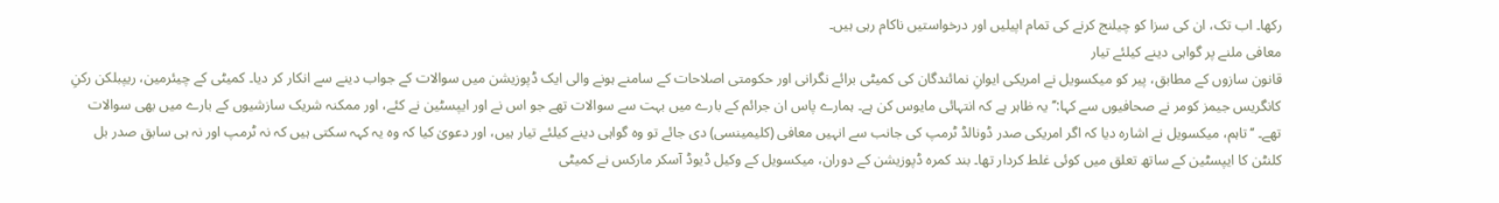رکھا۔ اب تک، ان کی سزا کو چیلنج کرنے کی تمام اپیلیں اور درخواستیں ناکام رہی ہیں۔
معافی ملنے پر گواہی دینے کیلئے تیار
قانون سازوں کے مطابق، پیر کو میکسویل نے امریکی ایوانِ نمائندگان کی کمیٹی برائے نگرانی اور حکومتی اصلاحات کے سامنے ہونے والی ایک ڈپوزیشن میں سوالات کے جواب دینے سے انکار کر دیا۔ کمیٹی کے چیئرمین، ریپبلکن رکنِ کانگریس جیمز کومر نے صحافیوں سے کہا:’’یہ ظاہر ہے کہ انتہائی مایوس کن ہے۔ ہمارے پاس ان جرائم کے بارے میں بہت سے سوالات تھے جو اس نے اور ایپسٹین نے کئے، اور ممکنہ شریک سازشیوں کے بارے میں بھی سوالات تھے۔ ‘‘تاہم، میکسویل نے اشارہ دیا کہ اگر امریکی صدر ڈونالڈ ٹرمپ کی جانب سے انہیں معافی (کلیمینسی) دی جائے تو وہ گواہی دینے کیلئے تیار ہیں، اور دعویٰ کیا کہ وہ یہ کہہ سکتی ہیں کہ نہ ٹرمپ اور نہ ہی سابق صدر بل کلنٹن کا ایپسٹین کے ساتھ تعلق میں کوئی غلط کردار تھا۔ بند کمرہ ڈپوزیشن کے دوران، میکسویل کے وکیل ڈیوڈ آسکر مارکس نے کمیٹی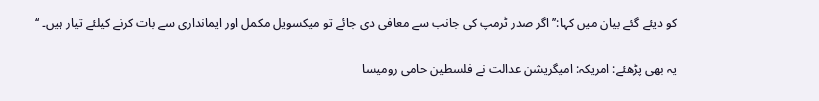کو دیئے گئے بیان میں کہا:’’اگر صدر ٹرمپ کی جانب سے معافی دی جائے تو میکسویل مکمل اور ایمانداری سے بات کرنے کیلئے تیار ہیں۔ ‘‘

یہ بھی پڑھئے: امریکہ: امیگریشن عدالت نے فلسطین حامی رومیسا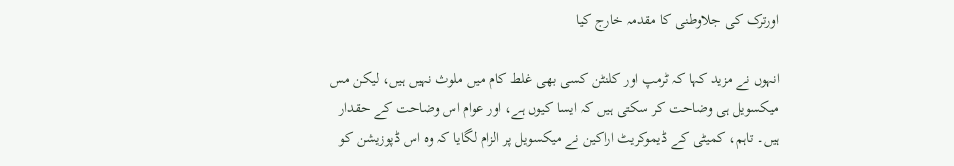اورترک کی جلاوطنی کا مقدمہ خارج کیا

انہوں نے مزید کہا کہ ٹرمپ اور کلنٹن کسی بھی غلط کام میں ملوث نہیں ہیں، لیکن مس میکسویل ہی وضاحت کر سکتی ہیں کہ ایسا کیوں ہے، اور عوام اس وضاحت کے حقدار ہیں۔ تاہم، کمیٹی کے ڈیموکریٹ اراکین نے میکسویل پر الزام لگایا کہ وہ اس ڈپوزیشن کو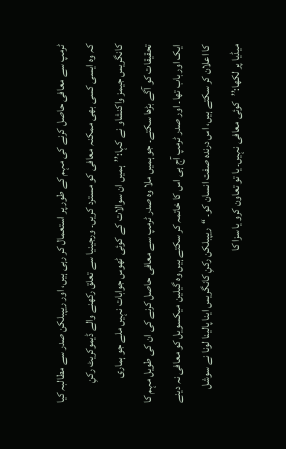ٹرمپ سے معافی حاصل کرنے کی مہم کے طور پر استعمال کر رہی ہیں، اور ریپبلکن صدر سے مطالبہ کیا کہ وہ ایسی کسی بھی ممکنہ معافی کو مسترد کریں۔ ورجینیا سے تعلق رکھنے والے ڈیموکریٹ رکنِ کانگریس جیمز واکنشاو نے کہا:’’ہمیں ان سوالات کے کوئی ٹھوس جوابات نہیں ملے جو ہماری تحقیقات کو آگے بڑھا سکتے۔ جو ہمیں ملا وہ صدر ٹرمپ سے معافی حاصل کرنے کی ان کی طویل مہم کا ایک اور باب تھا۔ اور صدر ٹرمپ آج ہی اس کا خاتمہ کر سکتے ہیں وہ گیلین میکسویل کو معافی نہ دینے کا اعلان کر سکتے ہیں، اس درندہ صفت انسان کو۔ ‘‘ریپبلکن رکنِ کانگریس اینا پالینا لونا نے سوشل میڈیا پر لکھا:’’کوئی معافی نہیں۔ یا تو تعاون کرو یا سزا کا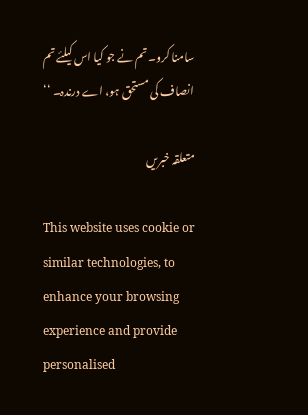سامنا کرو۔ تم نے جو کیا اس کیلئے تم انصاف کی مستحق ہو، اے درندہ۔ ‘‘

متعلقہ خبریں

This website uses cookie or similar technologies, to enhance your browsing experience and provide personalised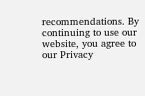recommendations. By continuing to use our website, you agree to our Privacy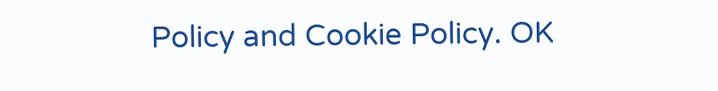Policy and Cookie Policy. OK